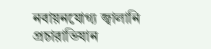নবায়নযোগ্য জ্বালানি প্রচারাভিযান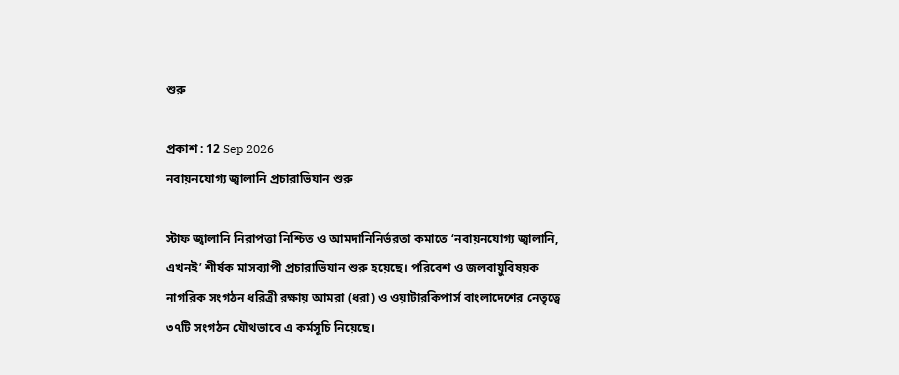শুরু

প্রকাশ : 12 Sep 2026
নবায়নযোগ্য জ্বালানি প্রচারাভিযান শুরু

স্টাফ জ্বালানি নিরাপত্তা নিশ্চিত ও আমদানিনির্ভরতা কমাতে ‘নবায়নযোগ্য জ্বালানি, এখনই’ শীর্ষক মাসব্যাপী প্রচারাভিযান শুরু হয়েছে। পরিবেশ ও জলবায়ুবিষয়ক নাগরিক সংগঠন ধরিত্রী রক্ষায় আমরা (ধরা) ও ওয়াটারকিপার্স বাংলাদেশের নেতৃত্বে ৩৭টি সংগঠন যৌথভাবে এ কর্মসূচি নিয়েছে।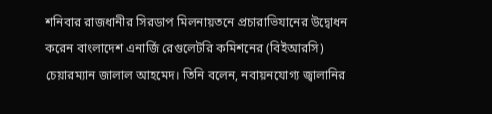শনিবার রাজধানীর সিরডাপ মিলনায়তনে প্রচারাভিযানের উদ্বোধন করেন বাংলাদেশ এনার্জি রেগুলেটরি কমিশনের (বিইআরসি) চেয়ারম্যান জালাল আহমেদ। তিনি বলেন, নবায়নযোগ্য জ্বালানির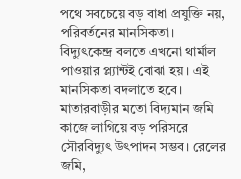পথে সবচেয়ে বড় বাধা প্রযুক্তি নয়, পরিবর্তনের মানসিকতা। বিদ্যুৎকেন্দ্র বলতে এখনো থার্মাল পাওয়ার প্ল্যান্টই বোঝা হয়। এই মানসিকতা বদলাতে হবে। মাতারবাড়ীর মতো বিদ্যমান জমি কাজে লাগিয়ে বড় পরিসরে সৌরবিদ্যুৎ উৎপাদন সম্ভব। রেলের জমি,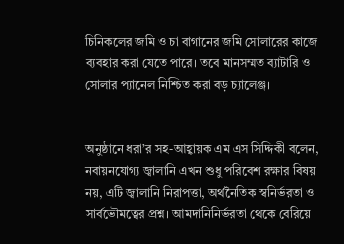চিনিকলের জমি ও চা বাগানের জমি সোলারের কাজে ব্যবহার করা যেতে পারে। তবে মানসম্মত ব্যাটারি ও সোলার প্যানেল নিশ্চিত করা বড় চ্যালেঞ্জ।


অনুষ্ঠানে ধরা’র সহ-আহ্বায়ক এম এস সিদ্দিকী বলেন, নবায়নযোগ্য জ্বালানি এখন শুধু পরিবেশ রক্ষার বিষয় নয়, এটি জ্বালানি নিরাপত্তা, অর্থনৈতিক স্বনির্ভরতা ও সার্বভৌমত্বের প্রশ্ন। আমদানিনির্ভরতা থেকে বেরিয়ে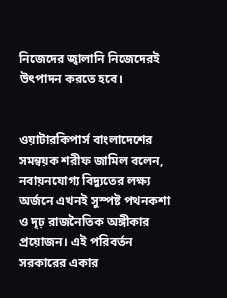নিজেদের জ্বালানি নিজেদেরই উৎপাদন করতে হবে।


ওয়াটারকিপার্স বাংলাদেশের সমন্বয়ক শরীফ জামিল বলেন, নবায়নযোগ্য বিদ্যুতের লক্ষ্য অর্জনে এখনই সুস্পষ্ট পথনকশা ও দৃঢ় রাজনৈতিক অঙ্গীকার প্রয়োজন। এই পরিবর্তন সরকারের একার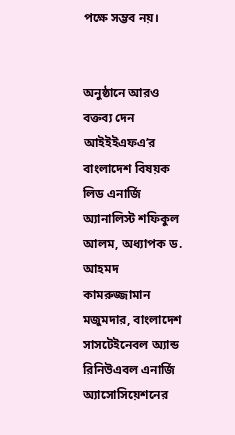পক্ষে সম্ভব নয়।


অনুষ্ঠানে আরও বক্তব্য দেন আইইইএফএ’র বাংলাদেশ বিষয়ক লিড এনার্জি অ্যানালিস্ট শফিকুল আলম, অধ্যাপক ড. আহমদ কামরুজ্জামান মজুমদার, বাংলাদেশ সাসটেইনেবল অ্যান্ড রিনিউএবল এনার্জি অ্যাসোসিয়েশনের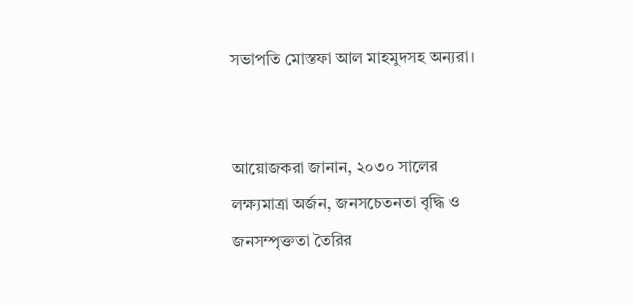সভাপতি মোস্তফা আল মাহমুদসহ অন্যরা।


আয়োজকরা জানান, ২০৩০ সালের লক্ষ্যমাত্রা অর্জন, জনসচেতনতা বৃদ্ধি ও জনসম্পৃক্ততা তৈরির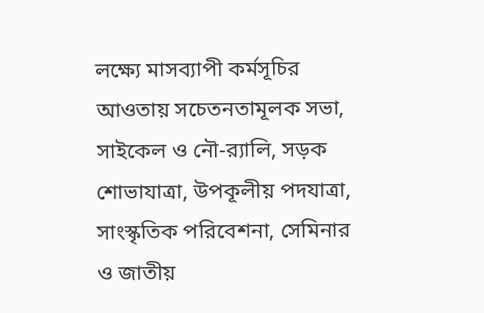লক্ষ্যে মাসব্যাপী কর্মসূচির আওতায় সচেতনতামূলক সভা, সাইকেল ও নৌ-র‌্যালি, সড়ক শোভাযাত্রা, উপকূলীয় পদযাত্রা, সাংস্কৃতিক পরিবেশনা, সেমিনার ও জাতীয়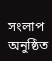সংলাপ অনুষ্ঠিত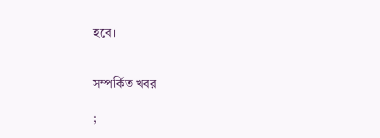হবে।


সম্পর্কিত খবর

;